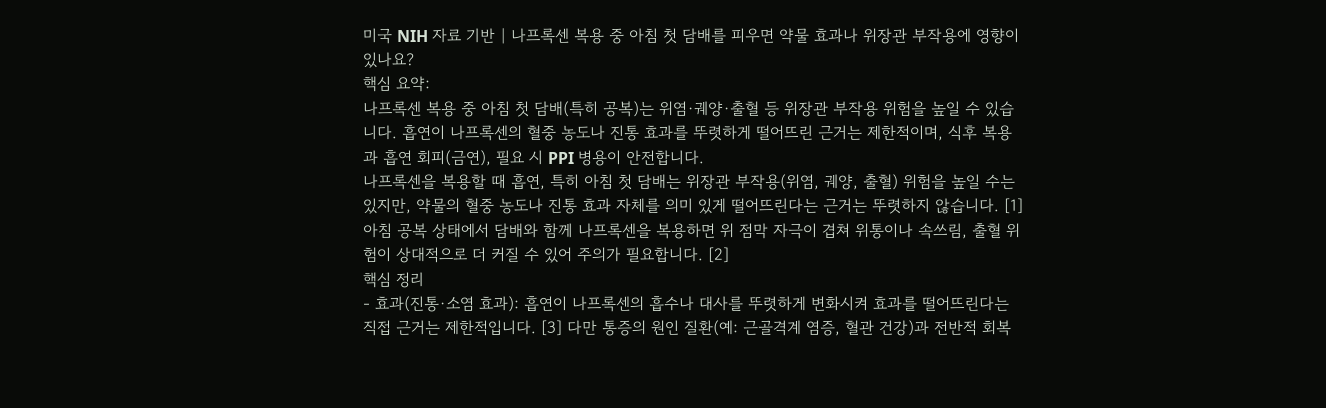미국 NIH 자료 기반 | 나프록센 복용 중 아침 첫 담배를 피우면 약물 효과나 위장관 부작용에 영향이 있나요?
핵심 요약:
나프록센 복용 중 아침 첫 담배(특히 공복)는 위염·궤양·출혈 등 위장관 부작용 위험을 높일 수 있습니다. 흡연이 나프록센의 혈중 농도나 진통 효과를 뚜렷하게 떨어뜨린 근거는 제한적이며, 식후 복용과 흡연 회피(금연), 필요 시 PPI 병용이 안전합니다.
나프록센을 복용할 때 흡연, 특히 아침 첫 담배는 위장관 부작용(위염, 궤양, 출혈) 위험을 높일 수는 있지만, 약물의 혈중 농도나 진통 효과 자체를 의미 있게 떨어뜨린다는 근거는 뚜렷하지 않습니다. [1] 아침 공복 상태에서 담배와 함께 나프록센을 복용하면 위 점막 자극이 겹쳐 위통이나 속쓰림, 출혈 위험이 상대적으로 더 커질 수 있어 주의가 필요합니다. [2]
핵심 정리
- 효과(진통·소염 효과): 흡연이 나프록센의 흡수나 대사를 뚜렷하게 변화시켜 효과를 떨어뜨린다는 직접 근거는 제한적입니다. [3] 다만 통증의 원인 질환(예: 근골격계 염증, 혈관 건강)과 전반적 회복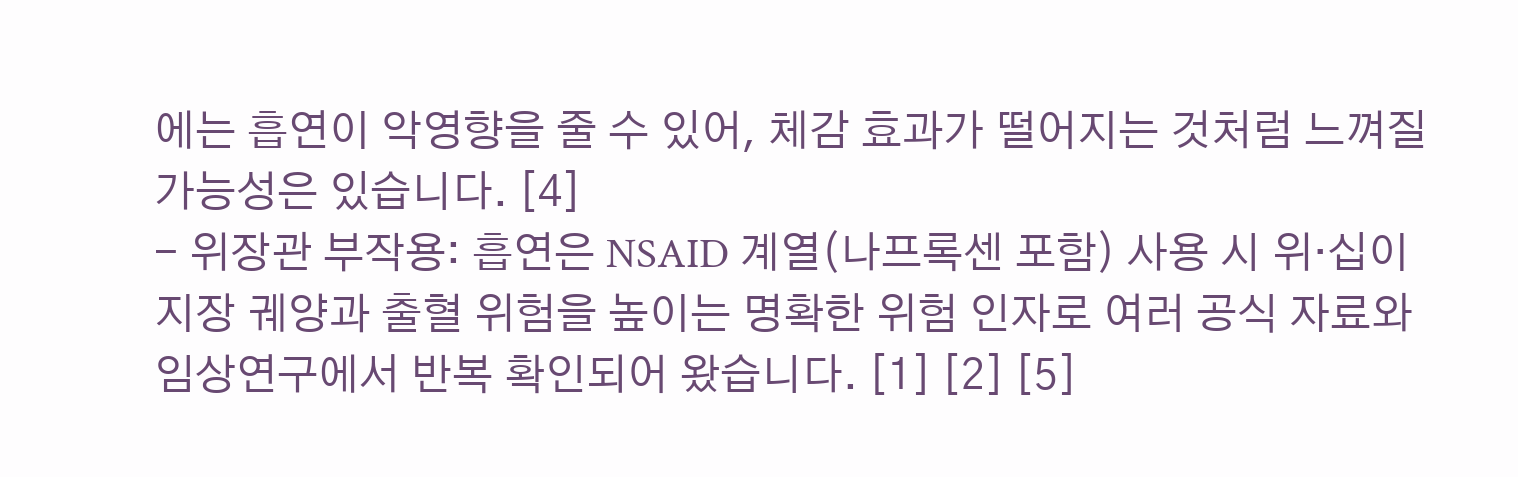에는 흡연이 악영향을 줄 수 있어, 체감 효과가 떨어지는 것처럼 느껴질 가능성은 있습니다. [4]
- 위장관 부작용: 흡연은 NSAID 계열(나프록센 포함) 사용 시 위·십이지장 궤양과 출혈 위험을 높이는 명확한 위험 인자로 여러 공식 자료와 임상연구에서 반복 확인되어 왔습니다. [1] [2] [5]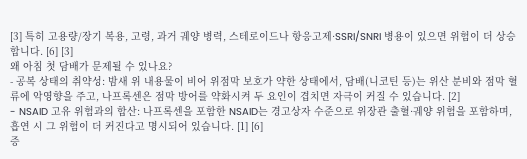[3] 특히 고용량/장기 복용, 고령, 과거 궤양 병력, 스테로이드나 항응고제·SSRI/SNRI 병용이 있으면 위험이 더 상승합니다. [6] [3]
왜 아침 첫 담배가 문제될 수 있나요?
- 공복 상태의 취약성: 밤새 위 내용물이 비어 위점막 보호가 약한 상태에서, 담배(니코틴 등)는 위산 분비와 점막 혈류에 악영향을 주고, 나프록센은 점막 방어를 약화시켜 두 요인이 겹치면 자극이 커질 수 있습니다. [2]
- NSAID 고유 위험과의 합산: 나프록센을 포함한 NSAID는 경고상자 수준으로 위장관 출혈·궤양 위험을 포함하며, 흡연 시 그 위험이 더 커진다고 명시되어 있습니다. [1] [6]
증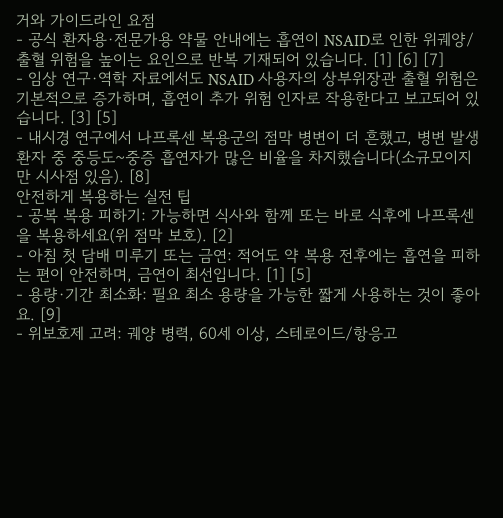거와 가이드라인 요점
- 공식 환자용·전문가용 약물 안내에는 흡연이 NSAID로 인한 위궤양/출혈 위험을 높이는 요인으로 반복 기재되어 있습니다. [1] [6] [7]
- 임상 연구·역학 자료에서도 NSAID 사용자의 상부위장관 출혈 위험은 기본적으로 증가하며, 흡연이 추가 위험 인자로 작용한다고 보고되어 있습니다. [3] [5]
- 내시경 연구에서 나프록센 복용군의 점막 병변이 더 흔했고, 병변 발생 환자 중 중등도~중증 흡연자가 많은 비율을 차지했습니다(소규모이지만 시사점 있음). [8]
안전하게 복용하는 실전 팁
- 공복 복용 피하기: 가능하면 식사와 함께 또는 바로 식후에 나프록센을 복용하세요(위 점막 보호). [2]
- 아침 첫 담배 미루기 또는 금연: 적어도 약 복용 전후에는 흡연을 피하는 편이 안전하며, 금연이 최선입니다. [1] [5]
- 용량·기간 최소화: 필요 최소 용량을 가능한 짧게 사용하는 것이 좋아요. [9]
- 위보호제 고려: 궤양 병력, 60세 이상, 스테로이드/항응고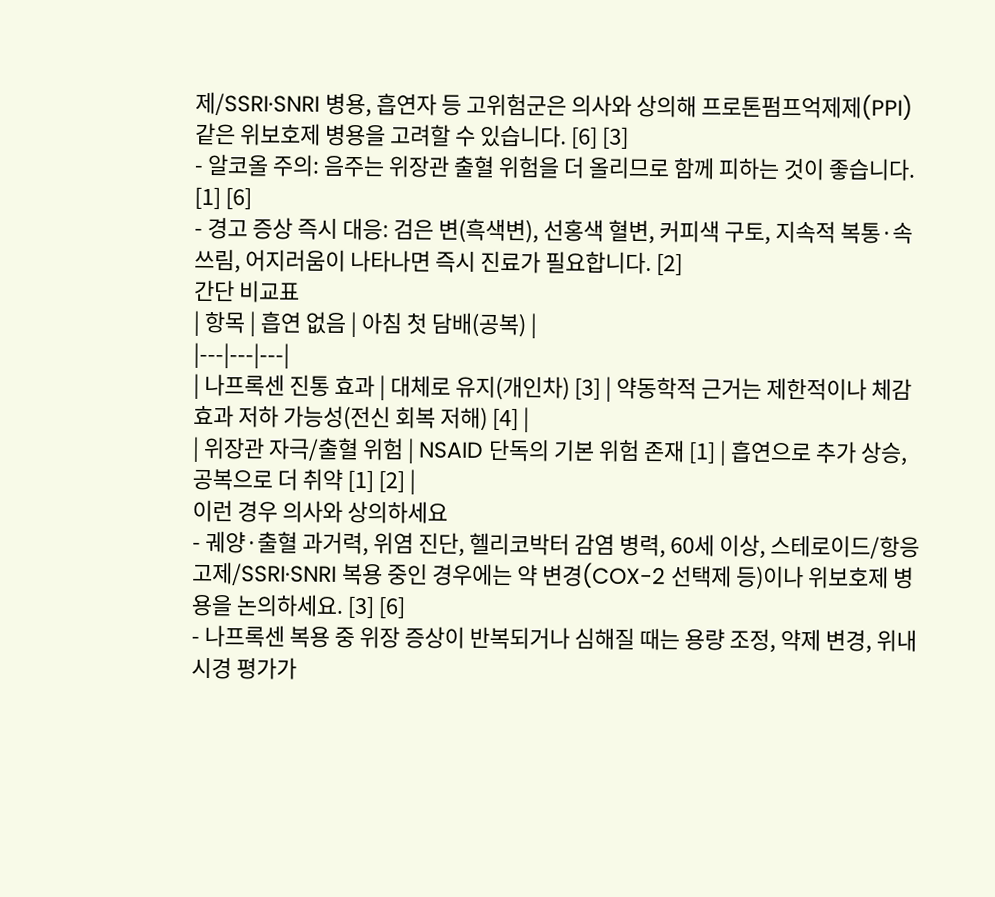제/SSRI·SNRI 병용, 흡연자 등 고위험군은 의사와 상의해 프로톤펌프억제제(PPI) 같은 위보호제 병용을 고려할 수 있습니다. [6] [3]
- 알코올 주의: 음주는 위장관 출혈 위험을 더 올리므로 함께 피하는 것이 좋습니다. [1] [6]
- 경고 증상 즉시 대응: 검은 변(흑색변), 선홍색 혈변, 커피색 구토, 지속적 복통·속쓰림, 어지러움이 나타나면 즉시 진료가 필요합니다. [2]
간단 비교표
| 항목 | 흡연 없음 | 아침 첫 담배(공복) |
|---|---|---|
| 나프록센 진통 효과 | 대체로 유지(개인차) [3] | 약동학적 근거는 제한적이나 체감 효과 저하 가능성(전신 회복 저해) [4] |
| 위장관 자극/출혈 위험 | NSAID 단독의 기본 위험 존재 [1] | 흡연으로 추가 상승, 공복으로 더 취약 [1] [2] |
이런 경우 의사와 상의하세요
- 궤양·출혈 과거력, 위염 진단, 헬리코박터 감염 병력, 60세 이상, 스테로이드/항응고제/SSRI·SNRI 복용 중인 경우에는 약 변경(COX-2 선택제 등)이나 위보호제 병용을 논의하세요. [3] [6]
- 나프록센 복용 중 위장 증상이 반복되거나 심해질 때는 용량 조정, 약제 변경, 위내시경 평가가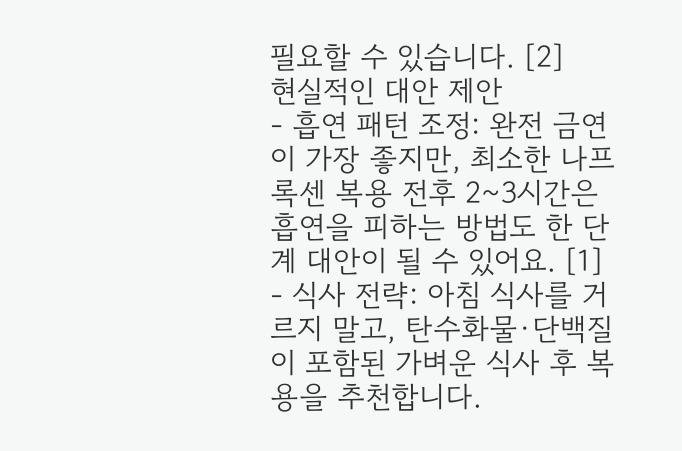필요할 수 있습니다. [2]
현실적인 대안 제안
- 흡연 패턴 조정: 완전 금연이 가장 좋지만, 최소한 나프록센 복용 전후 2~3시간은 흡연을 피하는 방법도 한 단계 대안이 될 수 있어요. [1]
- 식사 전략: 아침 식사를 거르지 말고, 탄수화물·단백질이 포함된 가벼운 식사 후 복용을 추천합니다.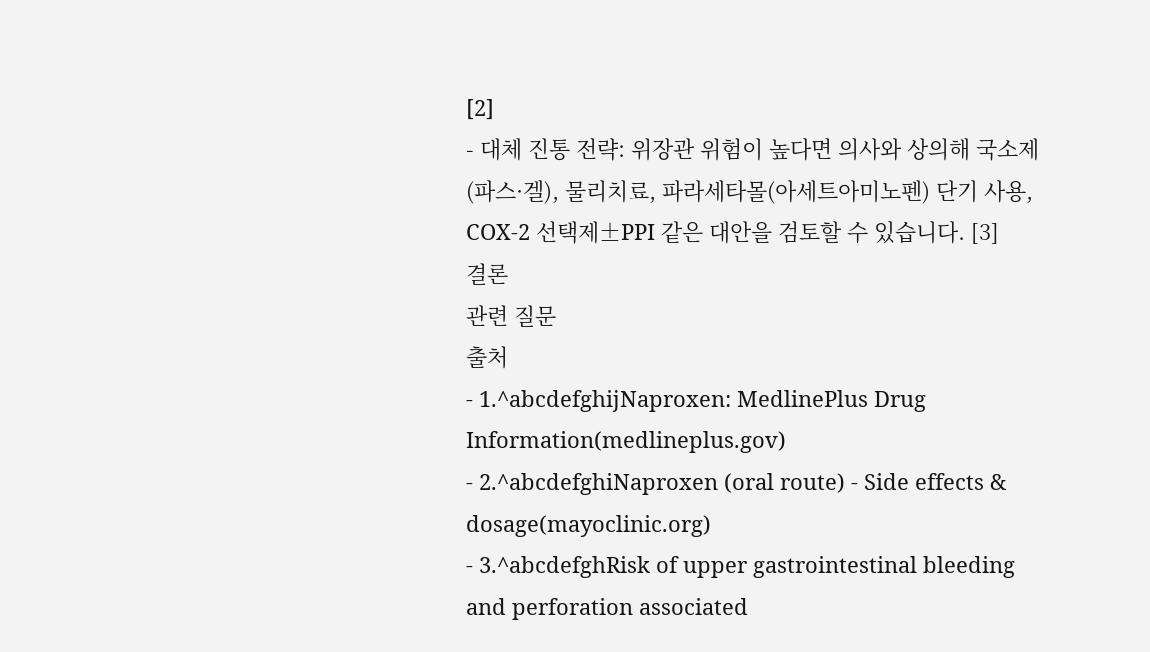[2]
- 대체 진통 전략: 위장관 위험이 높다면 의사와 상의해 국소제(파스·겔), 물리치료, 파라세타몰(아세트아미노펜) 단기 사용, COX-2 선택제±PPI 같은 대안을 검토할 수 있습니다. [3]
결론
관련 질문
출처
- 1.^abcdefghijNaproxen: MedlinePlus Drug Information(medlineplus.gov)
- 2.^abcdefghiNaproxen (oral route) - Side effects & dosage(mayoclinic.org)
- 3.^abcdefghRisk of upper gastrointestinal bleeding and perforation associated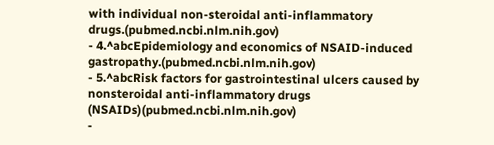with individual non-steroidal anti-inflammatory drugs.(pubmed.ncbi.nlm.nih.gov)
- 4.^abcEpidemiology and economics of NSAID-induced gastropathy.(pubmed.ncbi.nlm.nih.gov)
- 5.^abcRisk factors for gastrointestinal ulcers caused by nonsteroidal anti-inflammatory drugs (NSAIDs)(pubmed.ncbi.nlm.nih.gov)
-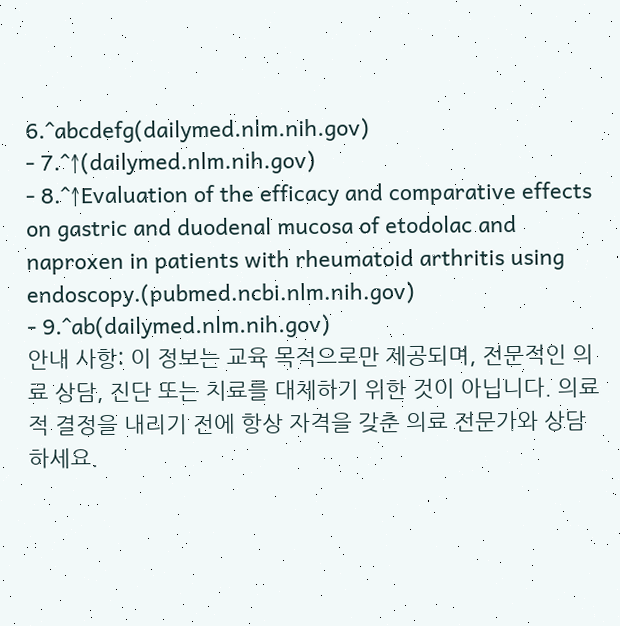6.^abcdefg(dailymed.nlm.nih.gov)
- 7.^↑(dailymed.nlm.nih.gov)
- 8.^↑Evaluation of the efficacy and comparative effects on gastric and duodenal mucosa of etodolac and naproxen in patients with rheumatoid arthritis using endoscopy.(pubmed.ncbi.nlm.nih.gov)
- 9.^ab(dailymed.nlm.nih.gov)
안내 사항: 이 정보는 교육 목적으로만 제공되며, 전문적인 의료 상담, 진단 또는 치료를 대체하기 위한 것이 아닙니다. 의료적 결정을 내리기 전에 항상 자격을 갖춘 의료 전문가와 상담하세요.